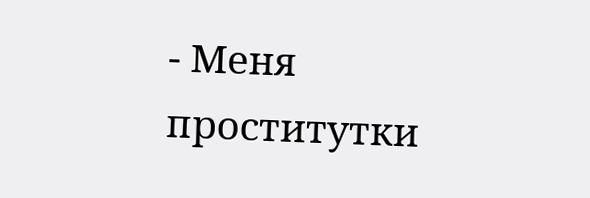- Меня проститутки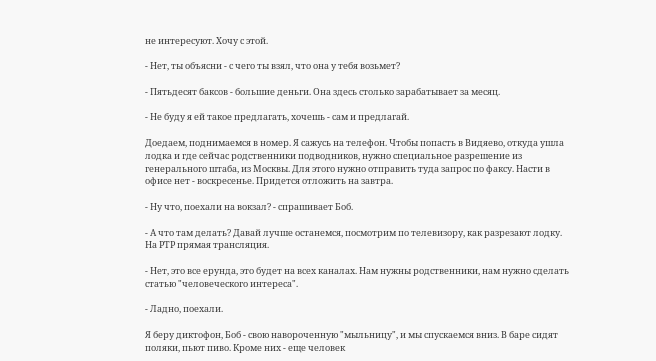не интересуют. Хочу с этой.

- Нет, ты объясни - с чего ты взял, что она у тебя возьмет?

- Пятьдесят баксов - большие деньги. Она здесь столько зарабатывает за месяц.

- Не буду я ей такое предлагать, хочешь - сам и предлагай.

Доедаем, поднимаемся в номер. Я сажусь на телефон. Чтобы попасть в Видяево, откуда ушла лодка и где сейчас родственники подводников, нужно специальное разрешение из генерального штаба, из Москвы. Для этого нужно отправить туда запрос по факсу. Насти в офисе нет - воскресенье. Придется отложить на завтра.

- Ну что, поехали на вокзал? - спрашивает Боб.

- А что там делать? Давай лучше останемся, посмотрим по телевизору, как разрезают лодку. На РТР прямая трансляция.

- Нет, это все ерунда, это будет на всех каналах. Нам нужны родственники, нам нужно сделать статью "человеческого интереса".

- Ладно, поехали.

Я беру диктофон, Боб - свою навороченную "мыльницу", и мы спускаемся вниз. В баре сидят поляки, пьют пиво. Кроме них - еще человек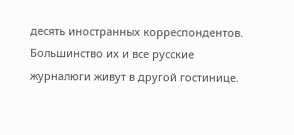десять иностранных корреспондентов. Большинство их и все русские журналюги живут в другой гостинице.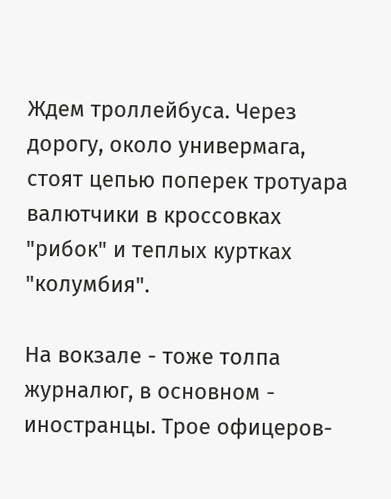Ждем троллейбуса. Через дорогу, около универмага, стоят цепью поперек тротуара валютчики в кроссовках "рибок" и теплых куртках "колумбия".

На вокзале - тоже толпа журналюг, в основном - иностранцы. Трое офицеров-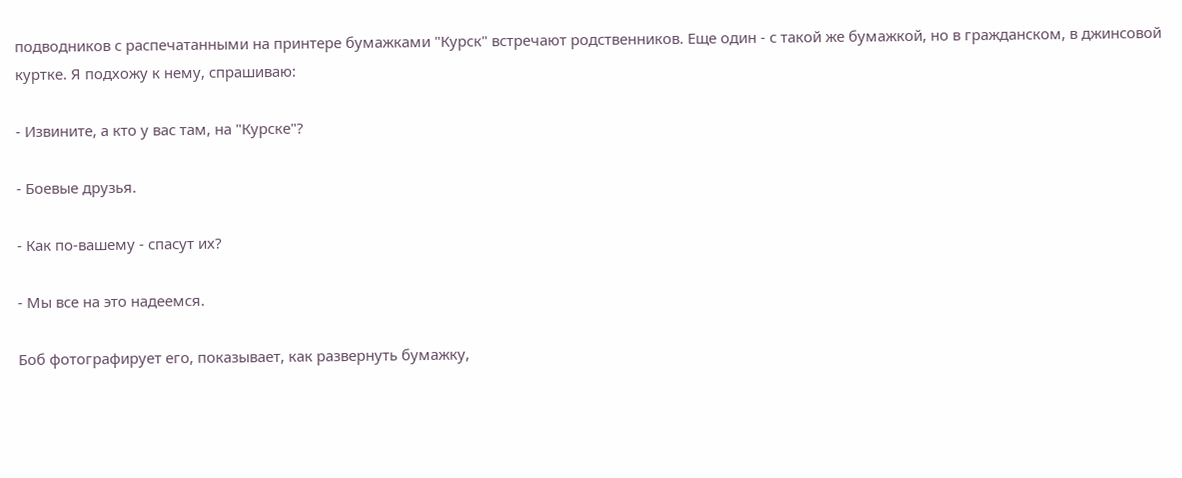подводников с распечатанными на принтере бумажками "Курск" встречают родственников. Еще один - с такой же бумажкой, но в гражданском, в джинсовой куртке. Я подхожу к нему, спрашиваю:

- Извините, а кто у вас там, на "Курске"?

- Боевые друзья.

- Как по-вашему - спасут их?

- Мы все на это надеемся.

Боб фотографирует его, показывает, как развернуть бумажку,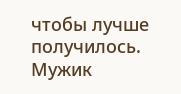чтобы лучше получилось. Мужик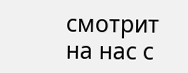смотрит на нас с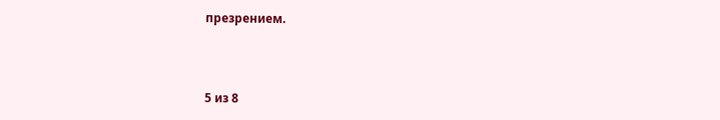презрением.



5 из 8